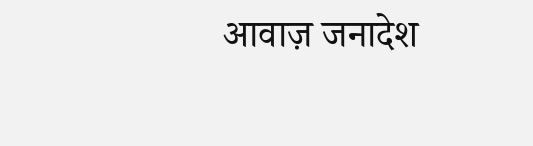आवाज़ जनादेश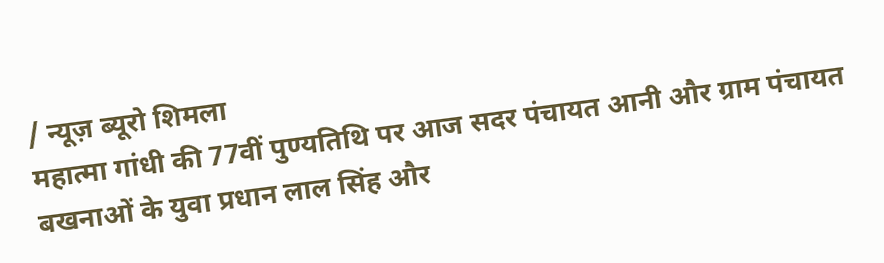/ न्यूज़ ब्यूरो शिमला
महात्मा गांधी की 77वीं पुण्यतिथि पर आज सदर पंचायत आनी और ग्राम पंचायत बखनाओं के युवा प्रधान लाल सिंह और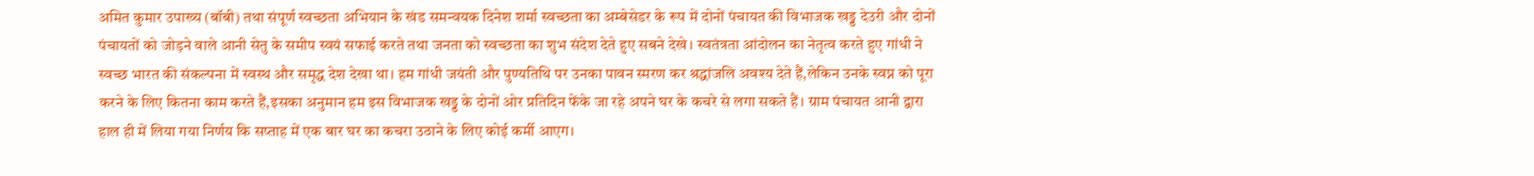अमित कुमार उपाख्य (बॉबी) तथा संपूर्ण स्वच्छता अभियान के खंड समन्वयक दिनेश शर्मा स्वच्छता का अम्बेसेडर के रूप में दोनों पंचायत की विभाजक खड्ड देउरी और दोनों पंचायतों को जोड़ने वाले आनी सेतु के समीप स्वयं सफाई करते तथा जनता को स्वच्छता का शुभ संदेश देते हुए सबने देखे। स्वतंत्रता आंदोलन का नेतृत्व करते हुए गांधी ने स्वच्छ भारत की संकल्पना में स्वस्थ और समृद्ध देश देखा था। हम गांधी जयंती और पुण्यतिथि पर उनका पावन स्मरण कर श्रद्धांजलि अवश्य देते हैं,लेकिन उनके स्वप्न को पूरा करने के लिए कितना काम करते हैं,इसका अनुमान हम इस विभाजक खड्ड के दोनों ओर प्रतिदिन फेंके जा रहे अपने घर के कचरे से लगा सकते हैं। ग्राम पंचायत आनी द्वारा हाल ही में लिया गया निर्णय कि सप्ताह में एक बार घर का कचरा उठाने के लिए कोई कर्मी आएग।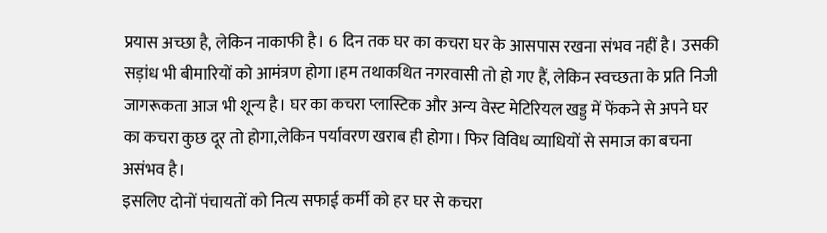प्रयास अच्छा है, लेकिन नाकाफी है। 6 दिन तक घर का कचरा घर के आसपास रखना संभव नहीं है। उसकी सड़ांध भी बीमारियों को आमंत्रण होगा।हम तथाकथित नगरवासी तो हो गए हैं, लेकिन स्वच्छता के प्रति निजी जागरूकता आज भी शून्य है। घर का कचरा प्लास्टिक और अन्य वेस्ट मेटिरियल खड्ड में फेंकने से अपने घर का कचरा कुछ दूर तो होगा,लेकिन पर्यावरण खराब ही होगा। फिर विविध व्याधियों से समाज का बचना असंभव है।
इसलिए दोनों पंचायतों को नित्य सफाई कर्मी को हर घर से कचरा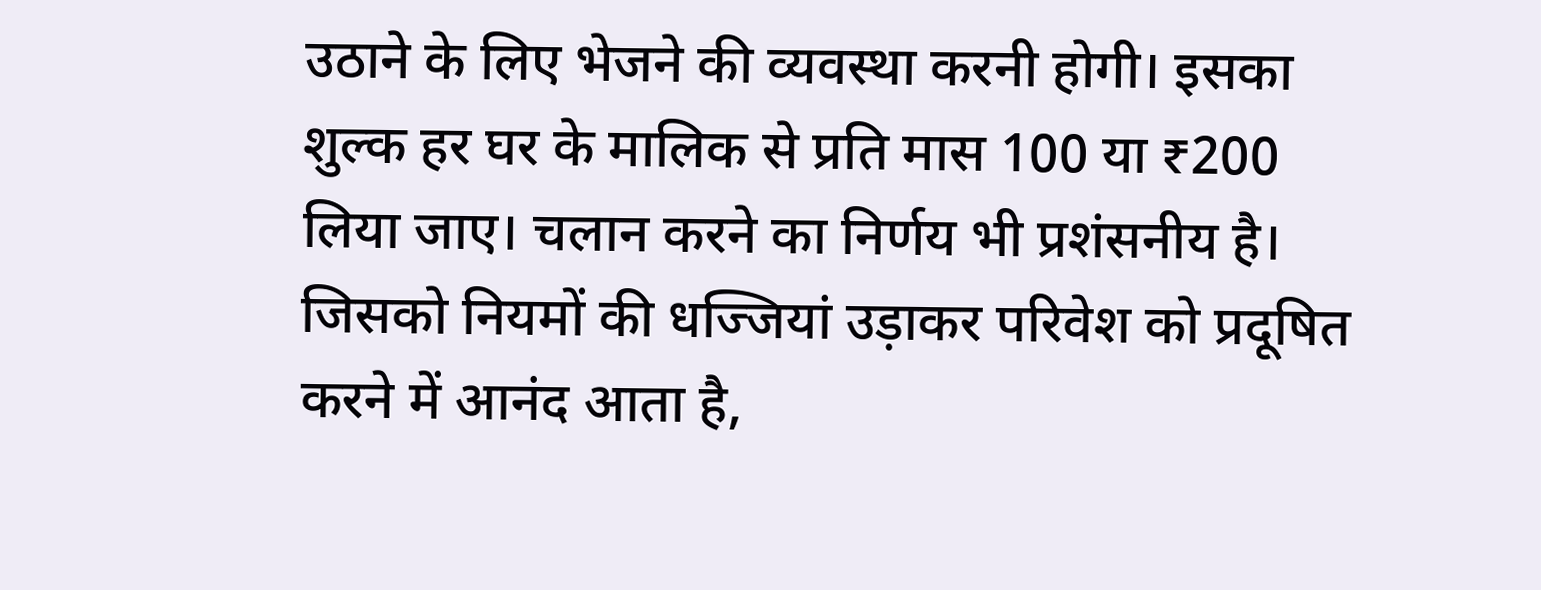उठाने के लिए भेजने की व्यवस्था करनी होगी। इसका शुल्क हर घर के मालिक से प्रति मास 100 या ₹200 लिया जाए। चलान करने का निर्णय भी प्रशंसनीय है। जिसको नियमों की धज्जियां उड़ाकर परिवेश को प्रदूषित करने में आनंद आता है,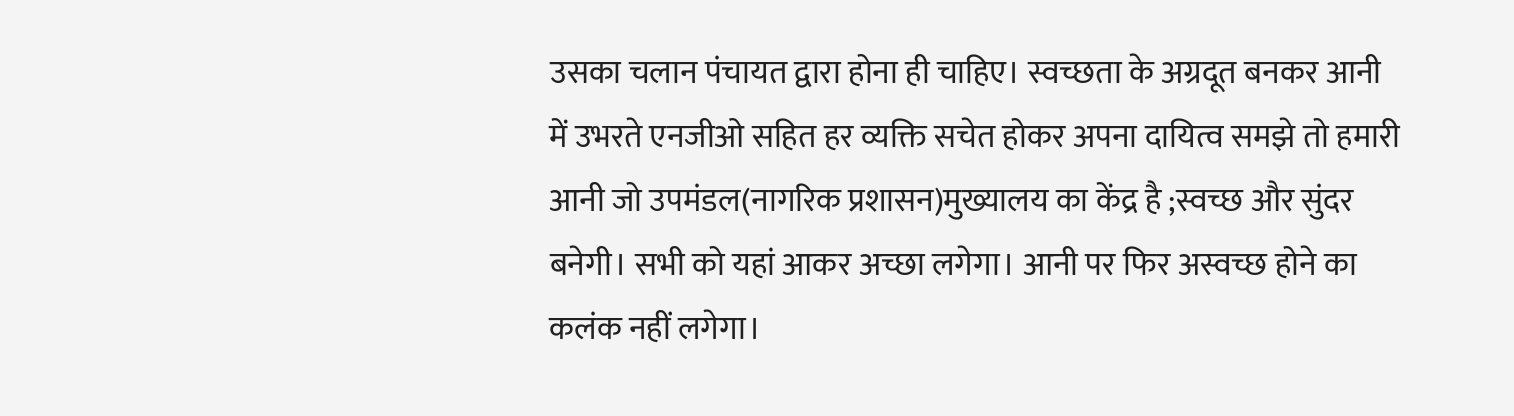उसका चलान पंचायत द्वारा होना ही चाहिए। स्वच्छता के अग्रदूत बनकर आनी में उभरते एनजीओ सहित हर व्यक्ति सचेत होकर अपना दायित्व समझे तो हमारी आनी जो उपमंडल(नागरिक प्रशासन)मुख्यालय का केंद्र है ;स्वच्छ और सुंदर बनेगी। सभी को यहां आकर अच्छा लगेगा। आनी पर फिर अस्वच्छ होने का कलंक नहीं लगेगा।